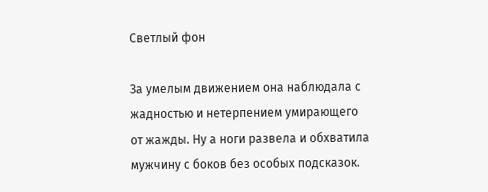Светлый фон

За умелым движением она наблюдала с жадностью и нетерпением умирающего от жажды. Ну а ноги развела и обхватила мужчину с боков без особых подсказок.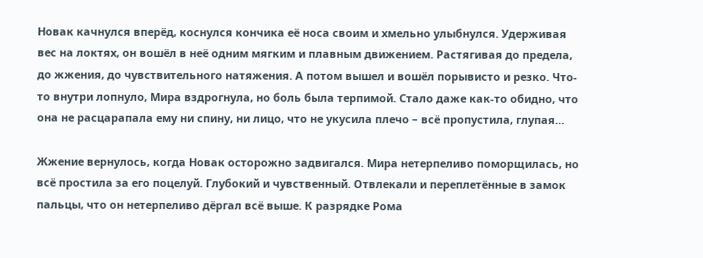Новак качнулся вперёд, коснулся кончика её носа своим и хмельно улыбнулся. Удерживая вес на локтях, он вошёл в неё одним мягким и плавным движением. Растягивая до предела, до жжения, до чувствительного натяжения. А потом вышел и вошёл порывисто и резко. Что-то внутри лопнуло, Мира вздрогнула, но боль была терпимой. Стало даже как-то обидно, что она не расцарапала ему ни спину, ни лицо, что не укусила плечо – всё пропустила, глупая…

Жжение вернулось, когда Новак осторожно задвигался. Мира нетерпеливо поморщилась, но всё простила за его поцелуй. Глубокий и чувственный. Отвлекали и переплетённые в замок пальцы, что он нетерпеливо дёргал всё выше. К разрядке Рома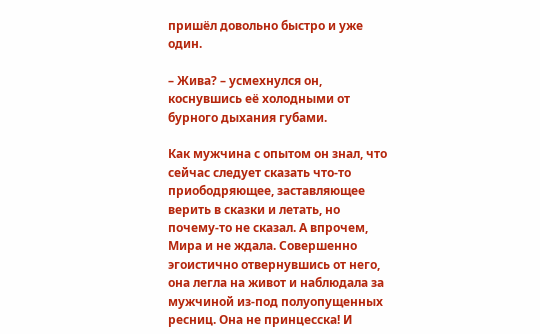пришёл довольно быстро и уже один.

– Жива? – усмехнулся он, коснувшись её холодными от бурного дыхания губами.

Как мужчина с опытом он знал, что сейчас следует сказать что-то приободряющее, заставляющее верить в сказки и летать, но почему-то не сказал. А впрочем, Мира и не ждала. Совершенно эгоистично отвернувшись от него, она легла на живот и наблюдала за мужчиной из-под полуопущенных ресниц. Она не принцесска! И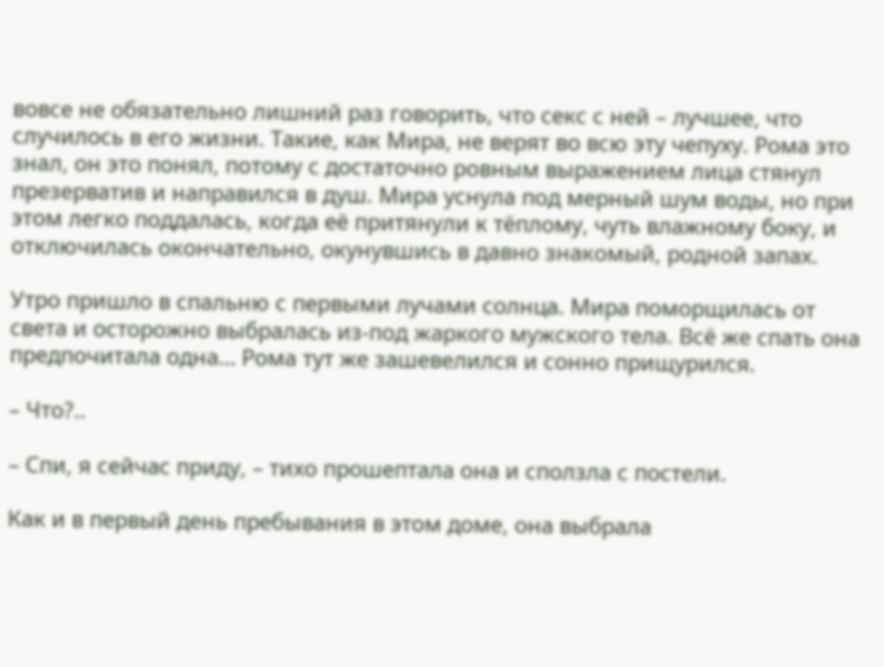вовсе не обязательно лишний раз говорить, что секс с ней – лучшее, что случилось в его жизни. Такие, как Мира, не верят во всю эту чепуху. Рома это знал, он это понял, потому с достаточно ровным выражением лица стянул презерватив и направился в душ. Мира уснула под мерный шум воды, но при этом легко поддалась, когда её притянули к тёплому, чуть влажному боку, и отключилась окончательно, окунувшись в давно знакомый, родной запах.

Утро пришло в спальню с первыми лучами солнца. Мира поморщилась от света и осторожно выбралась из-под жаркого мужского тела. Всё же спать она предпочитала одна… Рома тут же зашевелился и сонно прищурился.

– Что?..

– Спи, я сейчас приду, – тихо прошептала она и сползла с постели.

Как и в первый день пребывания в этом доме, она выбрала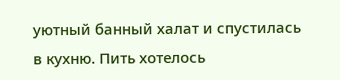уютный банный халат и спустилась в кухню. Пить хотелось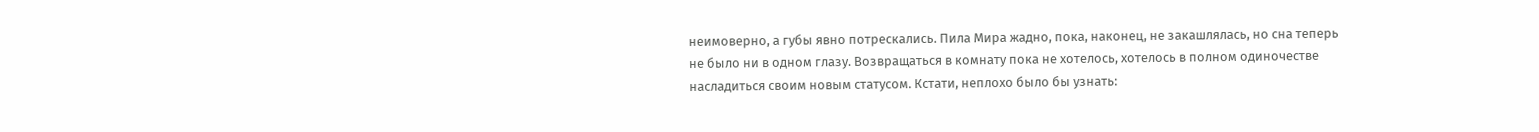неимоверно, а губы явно потрескались. Пила Мира жадно, пока, наконец, не закашлялась, но сна теперь не было ни в одном глазу. Возвращаться в комнату пока не хотелось, хотелось в полном одиночестве насладиться своим новым статусом. Кстати, неплохо было бы узнать: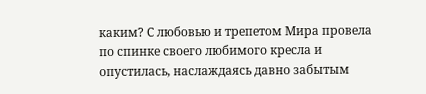каким? С любовью и трепетом Мира провела по спинке своего любимого кресла и опустилась, наслаждаясь давно забытым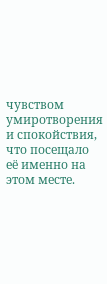чувством умиротворения и спокойствия, что посещало её именно на этом месте.